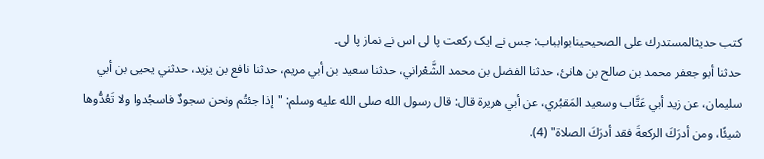کتب حدیثالمستدرك على الصحيحينابوابباب: جس نے ایک رکعت پا لی اس نے نماز پا لی۔
حدثنا أبو جعفر محمد بن صالح بن هانئ، حدثنا الفضل بن محمد الشَّعْراني، حدثنا سعيد بن أبي مريم، حدثنا نافع بن يزيد، حدثني يحيى بن أبي سليمان، عن زيد أبي عَتَّاب وسعيد المَقبُري، عن أبي هريرة قال: قال رسول الله صلى الله عليه وسلم: "إذا جئتُم ونحن سجودٌ فاسجُدوا ولا تَعُدُّوها شيئًا، ومن أدرَكَ الركعةَ فقد أدرَكَ الصلاة" (4).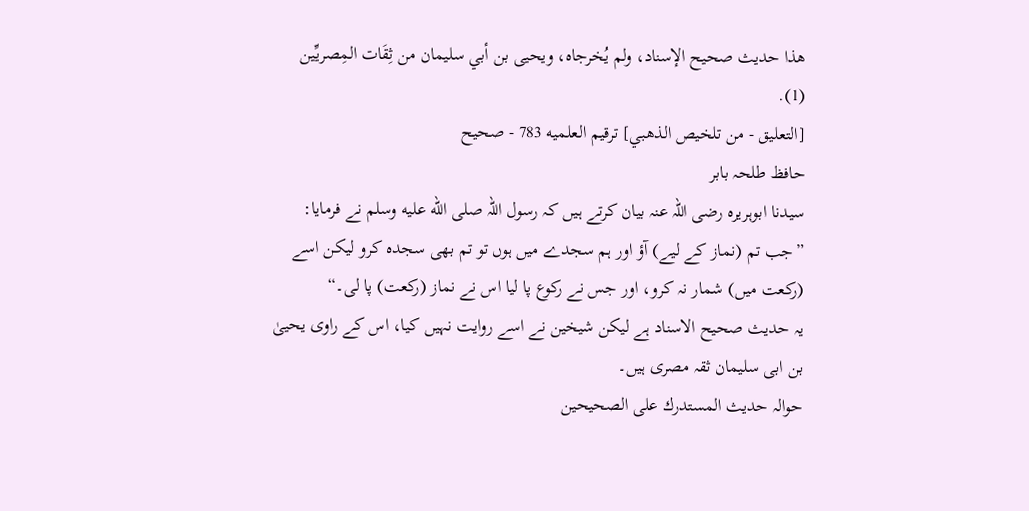هذا حديث صحيح الإسناد، ولم يُخرجاه، ويحيى بن أبي سليمان من ثِقَات المِصريِّين (1).
[التعليق - من تلخيص الذهبي] ترقيم العلميه 783 - صحيح
حافظ طلحہ بابر
سیدنا ابوہریرہ رضی اللہ عنہ بیان کرتے ہیں کہ رسول اللہ صلى الله عليه وسلم نے فرمایا: ”جب تم (نماز کے لیے) آؤ اور ہم سجدے میں ہوں تو تم بھی سجدہ کرو لیکن اسے (رکعت میں) شمار نہ کرو، اور جس نے رکوع پا لیا اس نے نماز (رکعت) پا لی۔“
یہ حدیث صحیح الاسناد ہے لیکن شیخین نے اسے روایت نہیں کیا، اس کے راوی یحییٰ بن ابی سلیمان ثقہ مصری ہیں۔
حوالہ حدیث المستدرك على الصحيحين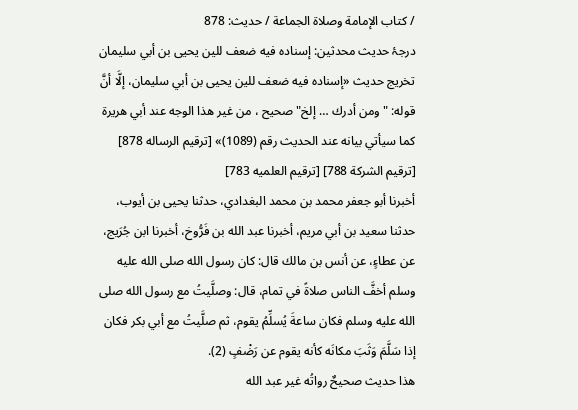/ كتاب الإمامة وصلاة الجماعة / حدیث: 878
درجۂ حدیث محدثین: إسناده فيه ضعف للين يحيى بن أبي سليمان
تخریج حدیث «إسناده فيه ضعف للين يحيى بن أبي سليمان، إلَّا أنَّ قوله: "ومن أدرك … إلخ" صحيح ، من غير هذا الوجه عند أبي هريرة كما سيأتي بيانه عند الحديث رقم (1089)» [ترقيم الرساله 878] [ترقيم الشركة 788] [ترقيم العلميه 783]
أخبرنا أبو جعفر محمد بن محمد البغدادي، حدثنا يحيى بن أيوب، حدثنا سعيد بن أبي مريم، أخبرنا عبد الله بن فَرُّوخ، أخبرنا ابن جُرَيج، عن عطاءٍ، عن أنس بن مالك قال: كان رسول الله صلى الله عليه وسلم أخفَّ الناس صلاةً في تمام، قال: وصلَّيتُ مع رسول الله صلى الله عليه وسلم فكان ساعةَ يُسلِّمُ يقوم، ثم صلَّيتُ مع أبي بكر فكان إذا سَلَّمَ وَثَبَ مكانَه كأنه يقوم عن رَضْفٍ (2).
هذا حديث صحيحٌ رواتُه غير عبد الله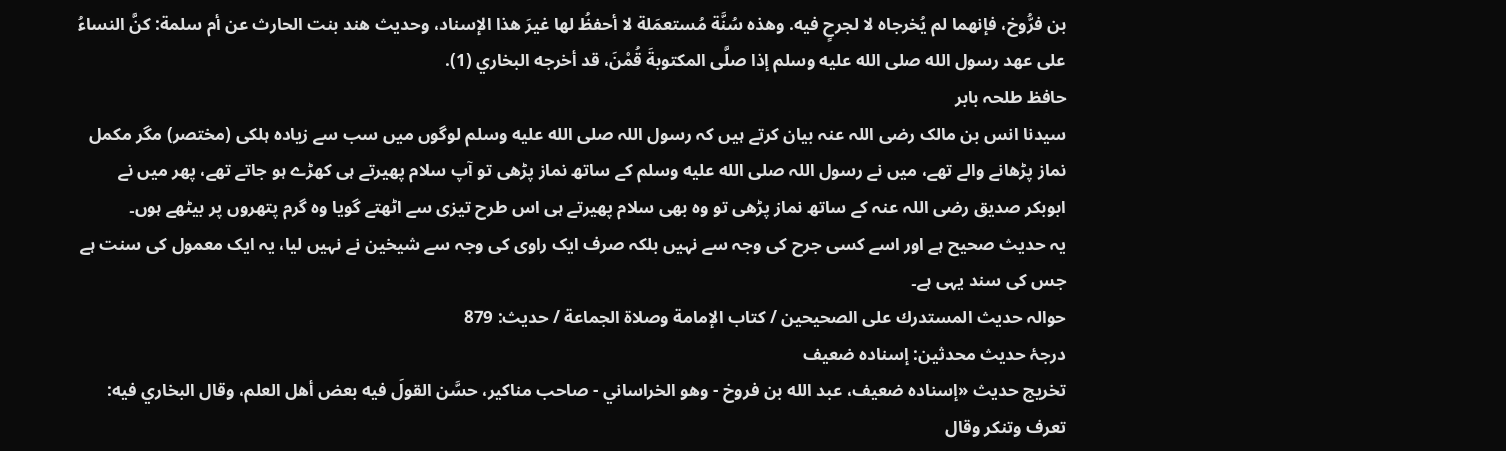بن فرُّوخ، فإنهما لم يُخرجاه لا لجرحٍ فيه. وهذه سُنَّة مُستعمَلة لا أحفظُ لها غيرَ هذا الإسناد، وحديث هند بنت الحارث عن أم سلمة: كنَّ النساءُ على عهد رسول الله صلى الله عليه وسلم إذا صلَّى المكتوبةَ قُمْنَ، قد أخرجه البخاري (1).
حافظ طلحہ بابر
سیدنا انس بن مالک رضی اللہ عنہ بیان کرتے ہیں کہ رسول اللہ صلى الله عليه وسلم لوگوں میں سب سے زیادہ ہلکی (مختصر) مگر مکمل نماز پڑھانے والے تھے، میں نے رسول اللہ صلى الله عليه وسلم کے ساتھ نماز پڑھی تو آپ سلام پھیرتے ہی کھڑے ہو جاتے تھے، پھر میں نے ابوبکر صدیق رضی اللہ عنہ کے ساتھ نماز پڑھی تو وہ بھی سلام پھیرتے ہی اس طرح تیزی سے اٹھتے گویا وہ گرم پتھروں پر بیٹھے ہوں۔
یہ حدیث صحیح ہے اور اسے کسی جرح کی وجہ سے نہیں بلکہ صرف ایک راوی کی وجہ سے شیخین نے نہیں لیا، یہ ایک معمول کی سنت ہے جس کی سند یہی ہے۔
حوالہ حدیث المستدرك على الصحيحين / كتاب الإمامة وصلاة الجماعة / حدیث: 879
درجۂ حدیث محدثین: إسناده ضعيف
تخریج حدیث «إسناده ضعيف، عبد الله بن فروخ - وهو الخراساني - صاحب مناكير، حسَّن القولَ فيه بعض أهل العلم، وقال البخاري فيه: تعرف وتنكر وقال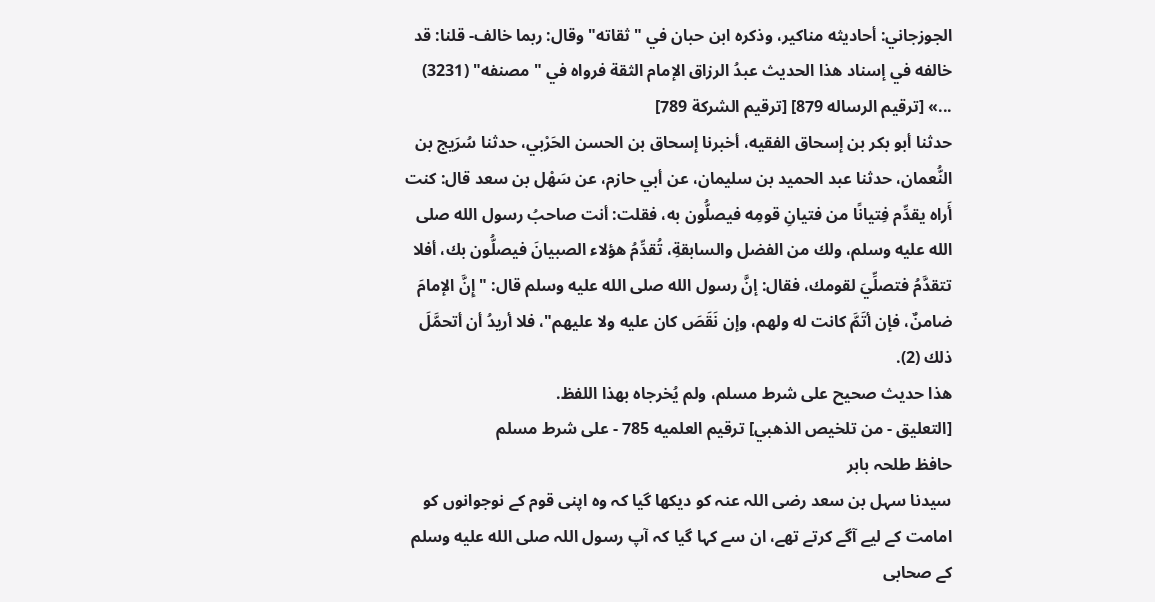الجوزجاني: أحاديثه مناكير، وذكره ابن حبان في "ثقاته" وقال: ربما خالف- قلنا: قد خالفه في إسناد هذا الحديث عبدُ الرزاق الإمام الثقة فرواه في "مصنفه" (3231) ...» [ترقيم الرساله 879] [ترقيم الشركة 789]
حدثنا أبو بكر بن إسحاق الفقيه، أخبرنا إسحاق بن الحسن الحَرْبي، حدثنا سُرَيج بن النُّعمان، حدثنا عبد الحميد بن سليمان، عن أبي حازم، عن سَهْل بن سعد قال: كنت أَراه يقدِّم فِتيانًا من فتيانِ قومِه فيصلُّون به، فقلت: أنت صاحبُ رسول الله صلى الله عليه وسلم، ولك من الفضل والسابقةِ، تُقدِّمُ هؤلاء الصبيانَ فيصلُّون بك، أفلا تتقدَّمُ فتصلِّيَ لقومك، فقال: إنَّ رسول الله صلى الله عليه وسلم قال: "إِنَّ الإمامَ ضامنٌ، فإن أتَمَّ كانت له ولهم، وإن نَقَصَ كان عليه ولا عليهم"، فلا أريدُ أن أتحمَّلَ ذلك (2).
هذا حديث صحيح على شرط مسلم، ولم يُخرجاه بهذا اللفظ.
[التعليق - من تلخيص الذهبي] ترقيم العلميه 785 - على شرط مسلم
حافظ طلحہ بابر
سیدنا سہل بن سعد رضی اللہ عنہ کو دیکھا گیا کہ وہ اپنی قوم کے نوجوانوں کو امامت کے لیے آگے کرتے تھے، ان سے کہا گیا کہ آپ رسول اللہ صلى الله عليه وسلم کے صحابی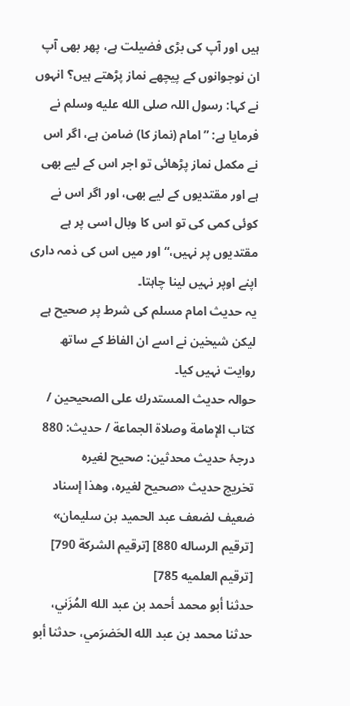ہیں اور آپ کی بڑی فضیلت ہے، پھر بھی آپ ان نوجوانوں کے پیچھے نماز پڑھتے ہیں؟ انہوں نے کہا: رسول اللہ صلى الله عليه وسلم نے فرمایا ہے: ”امام (نماز کا) ضامن ہے، اگر اس نے مکمل نماز پڑھائی تو اجر اس کے لیے بھی ہے اور مقتدیوں کے لیے بھی، اور اگر اس نے کوئی کمی کی تو اس کا وبال اسی پر ہے مقتدیوں پر نہیں،“ اور میں اس کی ذمہ داری اپنے اوپر نہیں لینا چاہتا۔
یہ حدیث امام مسلم کی شرط پر صحیح ہے لیکن شیخین نے اسے ان الفاظ کے ساتھ روایت نہیں کیا۔
حوالہ حدیث المستدرك على الصحيحين / كتاب الإمامة وصلاة الجماعة / حدیث: 880
درجۂ حدیث محدثین: صحيح لغيره
تخریج حدیث «صحيح لغيره، وهذا إسناد ضعيف لضعف عبد الحميد بن سليمان» [ترقيم الرساله 880] [ترقيم الشركة 790] [ترقيم العلميه 785]
حدثنا أبو محمد أحمد بن عبد الله المُزَني، حدثنا محمد بن عبد الله الحَضرَمي، حدثنا أبو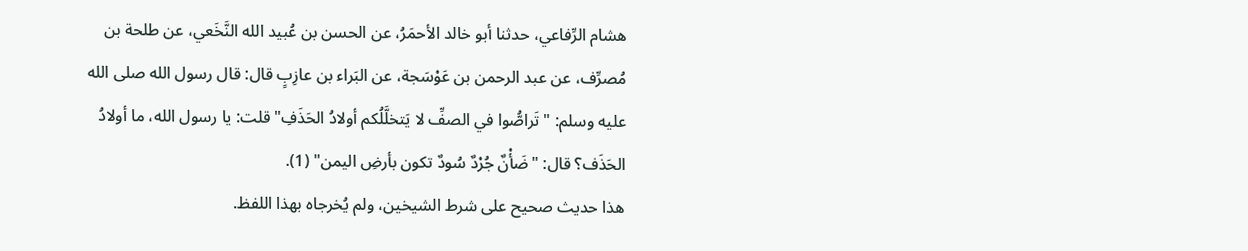هشام الرِّفاعي، حدثنا أبو خالد الأحمَرُ، عن الحسن بن عُبيد الله النَّخَعي، عن طلحة بن مُصرِّف، عن عبد الرحمن بن عَوْسَجة، عن البَراء بن عازِبٍ قال: قال رسول الله صلى الله عليه وسلم: "تَراصُّوا في الصفِّ لا يَتخلَّلُكم أولادُ الحَذَفِ" قلت: يا رسول الله، ما أولادُ الحَذَف؟ قال: "ضَأْنٌ جُرْدٌ سُودٌ تكون بأرضِ اليمن" (1).
هذا حديث صحيح على شرط الشيخين، ولم يُخرجاه بهذا اللفظ.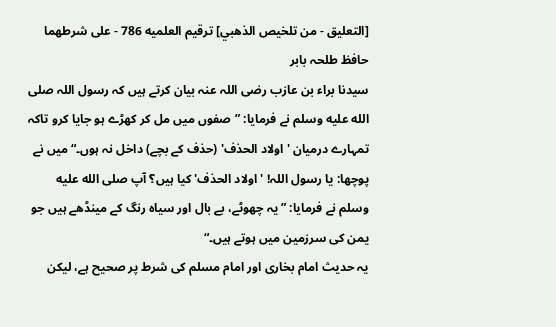[التعليق - من تلخيص الذهبي] ترقيم العلميه 786 - على شرطهما
حافظ طلحہ بابر
سیدنا براء بن عازب رضی اللہ عنہ بیان کرتے ہیں کہ رسول اللہ صلى الله عليه وسلم نے فرمایا: ”صفوں میں مل کر کھڑے ہو جایا کرو تاکہ تمہارے درمیان 'اولاد الحذف' (حذف کے بچے) داخل نہ ہوں۔“ میں نے پوچھا: یا رسول اللہ! 'اولاد الحذف' کیا ہیں؟ آپ صلى الله عليه وسلم نے فرمایا: ”یہ چھوٹے، بے بال اور سیاہ رنگ کے مینڈھے ہیں جو یمن کی سرزمین میں ہوتے ہیں۔“
یہ حدیث امام بخاری اور امام مسلم کی شرط پر صحیح ہے، لیکن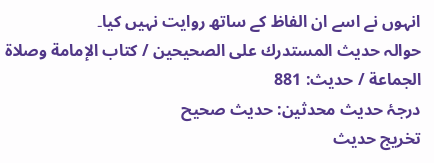انہوں نے اسے ان الفاظ کے ساتھ روایت نہیں کیا۔
حوالہ حدیث المستدرك على الصحيحين / كتاب الإمامة وصلاة الجماعة / حدیث: 881
درجۂ حدیث محدثین: حديث صحيح
تخریج حدیث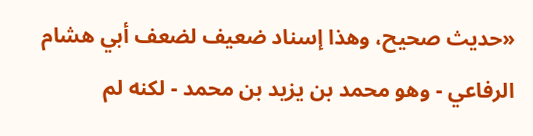«حديث صحيح، وهذا إسناد ضعيف لضعف أبي هشام الرفاعي - وهو محمد بن يزيد بن محمد - لكنه لم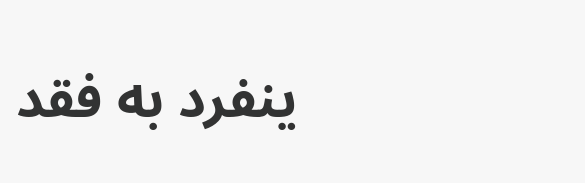ينفرد به فقد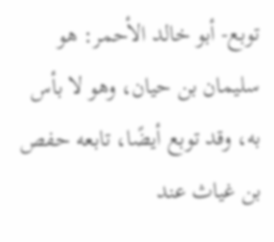توبع- أبو خالد الأحمر: هو سليمان بن حيان، وهو لا بأس به، وقد توبع أيضًا، تابعه حفص بن غياث عند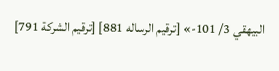البيهقي 3/ 101-» [ترقيم الرساله 881] [ترقيم الشركة 791]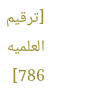[ترقيم العلميه 786]